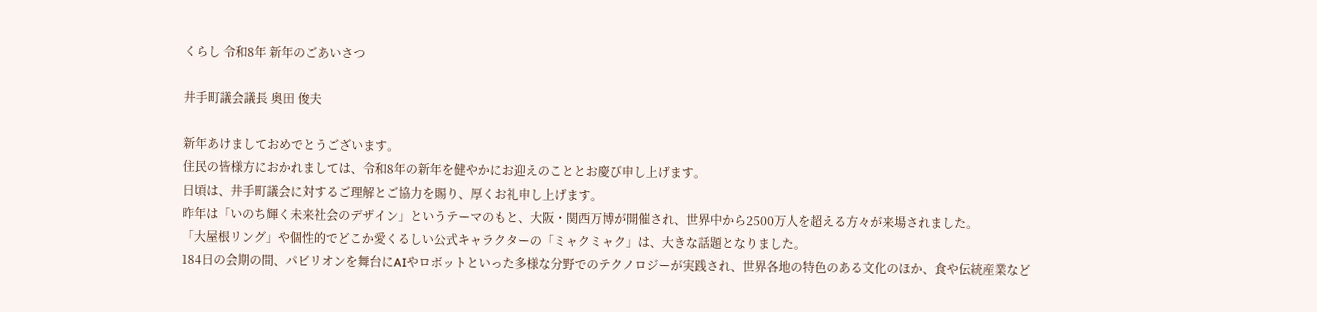くらし 令和8年 新年のごあいさつ

井手町議会議長 奥田 俊夫

新年あけましておめでとうございます。
住民の皆様方におかれましては、令和8年の新年を健やかにお迎えのこととお慶び申し上げます。
日頃は、井手町議会に対するご理解とご協力を賜り、厚くお礼申し上げます。
昨年は「いのち輝く未来社会のデザイン」というテーマのもと、大阪・関西万博が開催され、世界中から2500万人を超える方々が来場されました。
「大屋根リング」や個性的でどこか愛くるしい公式キャラクターの「ミャクミャク」は、大きな話題となりました。
184日の会期の間、パビリオンを舞台にAIやロボットといった多様な分野でのテクノロジーが実践され、世界各地の特色のある文化のほか、食や伝統産業など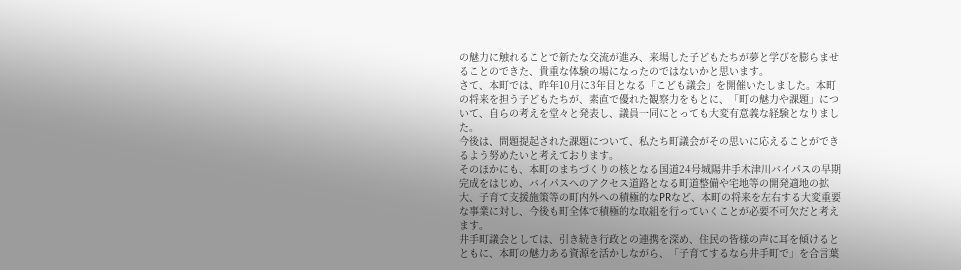の魅力に触れることで新たな交流が進み、来場した子どもたちが夢と学びを膨らませることのできた、貴重な体験の場になったのではないかと思います。
さて、本町では、昨年10月に3年目となる「こども議会」を開催いたしました。本町の将来を担う子どもたちが、素直で優れた観察力をもとに、「町の魅力や課題」について、自らの考えを堂々と発表し、議員一同にとっても大変有意義な経験となりました。
今後は、問題提起された課題について、私たち町議会がその思いに応えることができるよう努めたいと考えております。
そのほかにも、本町のまちづくりの核となる国道24号城陽井手木津川バイパスの早期完成をはじめ、バイパスへのアクセス道路となる町道整備や宅地等の開発適地の拡大、子育て支援施策等の町内外への積極的なPRなど、本町の将来を左右する大変重要な事業に対し、今後も町全体で積極的な取組を行っていくことが必要不可欠だと考えます。
井手町議会としては、引き続き行政との連携を深め、住民の皆様の声に耳を傾けるとともに、本町の魅力ある資源を活かしながら、「子育てするなら井手町で」を合言葉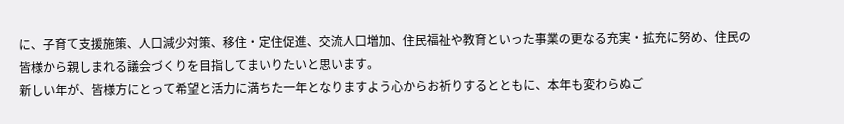に、子育て支援施策、人口減少対策、移住・定住促進、交流人口増加、住民福祉や教育といった事業の更なる充実・拡充に努め、住民の皆様から親しまれる議会づくりを目指してまいりたいと思います。
新しい年が、皆様方にとって希望と活力に満ちた一年となりますよう心からお祈りするとともに、本年も変わらぬご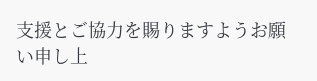支援とご協力を賜りますようお願い申し上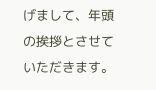げまして、年頭の挨拶とさせていただきます。